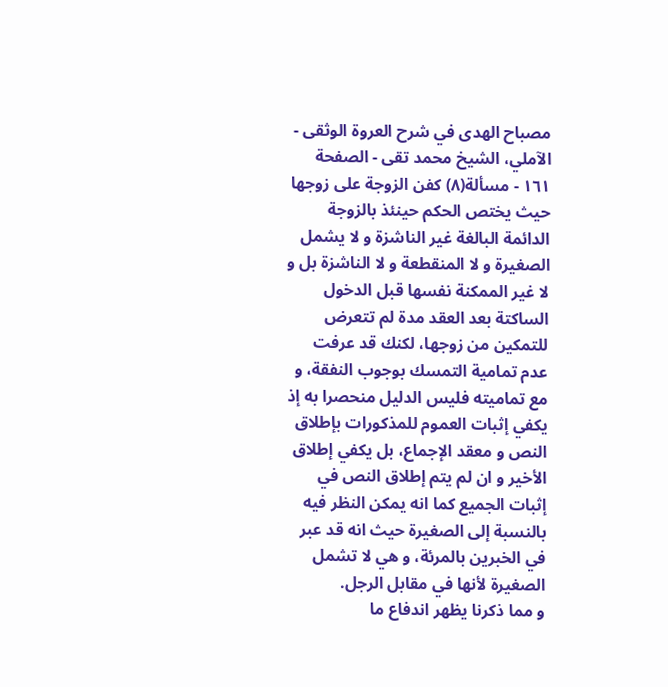مصباح الهدى في شرح العروة الوثقى - الآملي، الشيخ محمد تقى - الصفحة ١٦١ - مسألة(٨) كفن الزوجة على زوجها
حيث يختص الحكم حينئذ بالزوجة الدائمة البالغة غير الناشزة و لا يشمل الصغيرة و لا المنقطعة و لا الناشزة بل و لا غير الممكنة نفسها قبل الدخول الساكتة بعد العقد مدة لم تتعرض للتمكين من زوجها، لكنك قد عرفت عدم تمامية التمسك بوجوب النفقة، و مع تماميته فليس الدليل منحصرا به إذ يكفي إثبات العموم للمذكورات بإطلاق النص و معقد الإجماع، بل يكفي إطلاق الأخير و ان لم يتم إطلاق النص في إثبات الجميع كما انه يمكن النظر فيه بالنسبة إلى الصغيرة حيث انه قد عبر في الخبرين بالمرئة، و هي لا تشمل الصغيرة لأنها في مقابل الرجل.
و مما ذكرنا يظهر اندفاع ما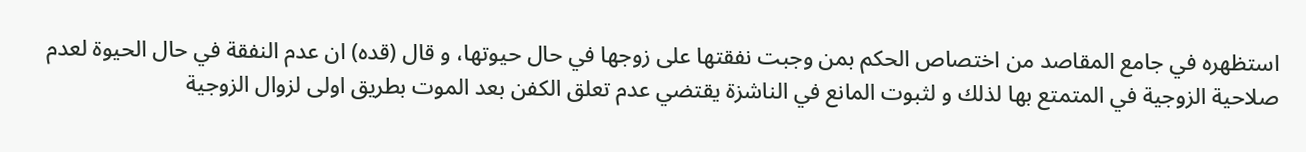استظهره في جامع المقاصد من اختصاص الحكم بمن وجبت نفقتها على زوجها في حال حيوتها، و قال (قده) ان عدم النفقة في حال الحيوة لعدم صلاحية الزوجية في المتمتع بها لذلك و لثبوت المانع في الناشزة يقتضي عدم تعلق الكفن بعد الموت بطريق اولى لزوال الزوجية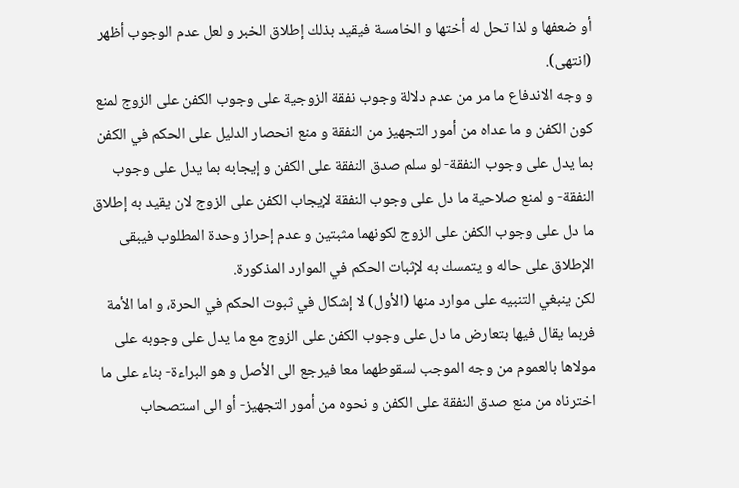أو ضعفها و لذا تحل له أختها و الخامسة فيقيد بذلك إطلاق الخبر و لعل عدم الوجوب أظهر (انتهى).
و وجه الاندفاع ما مر من عدم دلالة وجوب نفقة الزوجية على وجوب الكفن على الزوج لمنع كون الكفن و ما عداه من أمور التجهيز من النفقة و منع انحصار الدليل على الحكم في الكفن بما يدل على وجوب النفقة- لو سلم صدق النفقة على الكفن و إيجابه بما يدل على وجوب النفقة- و لمنع صلاحية ما دل على وجوب النفقة لإيجاب الكفن على الزوج لان يقيد به إطلاق ما دل على وجوب الكفن على الزوج لكونهما مثبتين و عدم إحراز وحدة المطلوب فيبقى الإطلاق على حاله و يتمسك به لإثبات الحكم في الموارد المذكورة.
لكن ينبغي التنبيه على موارد منها (الأول) لا إشكال في ثبوت الحكم في الحرة، و اما الأمة فربما يقال فيها بتعارض ما دل على وجوب الكفن على الزوج مع ما يدل على وجوبه على مولاها بالعموم من وجه الموجب لسقوطهما معا فيرجع الى الأصل و هو البراءة- بناء على ما اخترناه من منع صدق النفقة على الكفن و نحوه من أمور التجهيز- أو الى استصحاب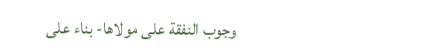وجوب النفقة على مولاها- بناء على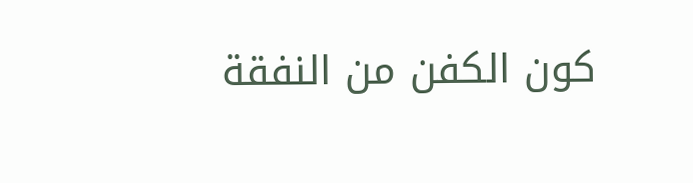كون الكفن من النفقة